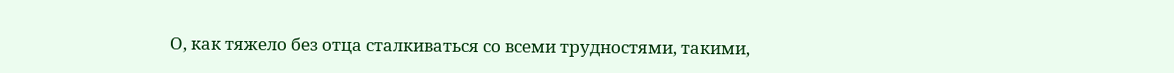О, как тяжело без отца сталкиваться со всеми трудностями, такими,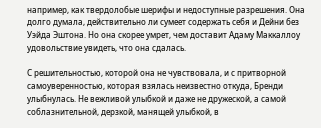например, как твердолобые шерифы и недоступные разрешения. Она долго думала, действительно ли сумеет содержать себя и Дейни без Уэйда Эштона. Но она скорее умрет, чем доставит Адаму Маккаллоу удовольствие увидеть, что она сдалась.

С решительностью, которой она не чувствовала, и с притворной самоуверенностью, которая взялась неизвестно откуда, Бренди улыбнулась. Не вежливой улыбкой и даже не дружеской, а самой соблазнительной, дерзкой, манящей улыбкой, в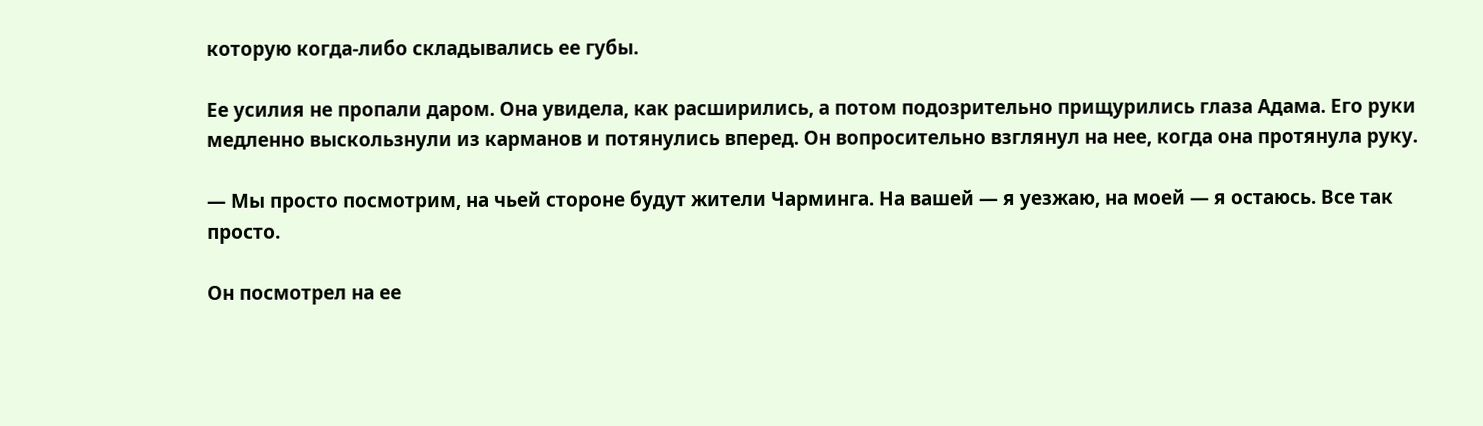которую когда-либо складывались ее губы.

Ее усилия не пропали даром. Она увидела, как расширились, а потом подозрительно прищурились глаза Адама. Его руки медленно выскользнули из карманов и потянулись вперед. Он вопросительно взглянул на нее, когда она протянула руку.

— Мы просто посмотрим, на чьей стороне будут жители Чарминга. На вашей — я уезжаю, на моей — я остаюсь. Все так просто.

Он посмотрел на ее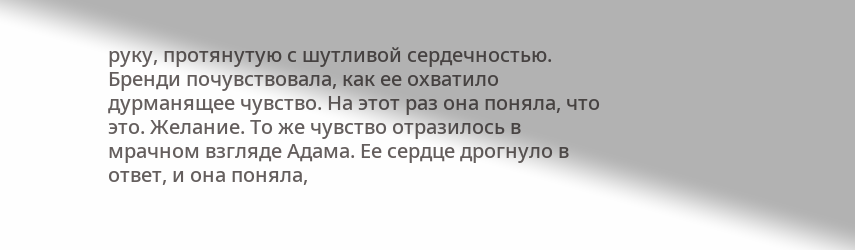руку, протянутую с шутливой сердечностью. Бренди почувствовала, как ее охватило дурманящее чувство. На этот раз она поняла, что это. Желание. То же чувство отразилось в мрачном взгляде Адама. Ее сердце дрогнуло в ответ, и она поняла,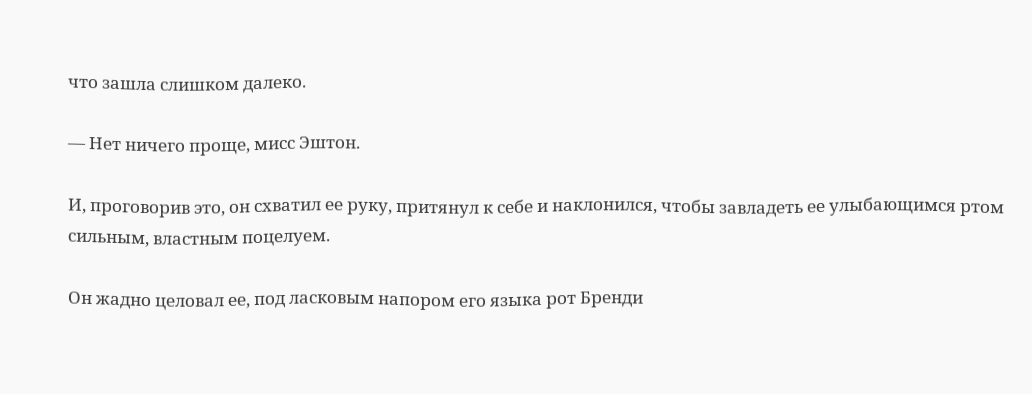что зашла слишком далеко.

— Нет ничего проще, мисс Эштон.

И, проговорив это, он схватил ее руку, притянул к себе и наклонился, чтобы завладеть ее улыбающимся ртом сильным, властным поцелуем.

Он жадно целовал ее, под ласковым напором его языка рот Бренди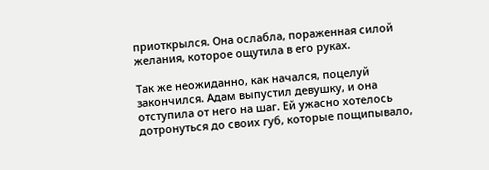приоткрылся. Она ослабла, пораженная силой желания, которое ощутила в его руках.

Так же неожиданно, как начался, поцелуй закончился. Адам выпустил девушку, и она отступила от него на шаг. Ей ужасно хотелось дотронуться до своих губ, которые пощипывало,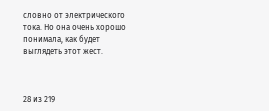словно от электрического тока. Но она очень хорошо понимала, как будет выглядеть этот жест.



28 из 219